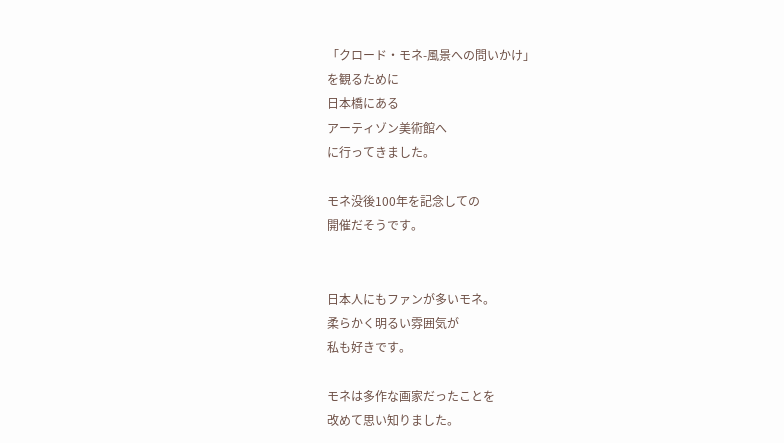「クロード・モネ-風景への問いかけ」
を観るために
日本橋にある
アーティゾン美術館へ
に行ってきました。

モネ没後100年を記念しての
開催だそうです。


日本人にもファンが多いモネ。
柔らかく明るい雰囲気が
私も好きです。

モネは多作な画家だったことを
改めて思い知りました。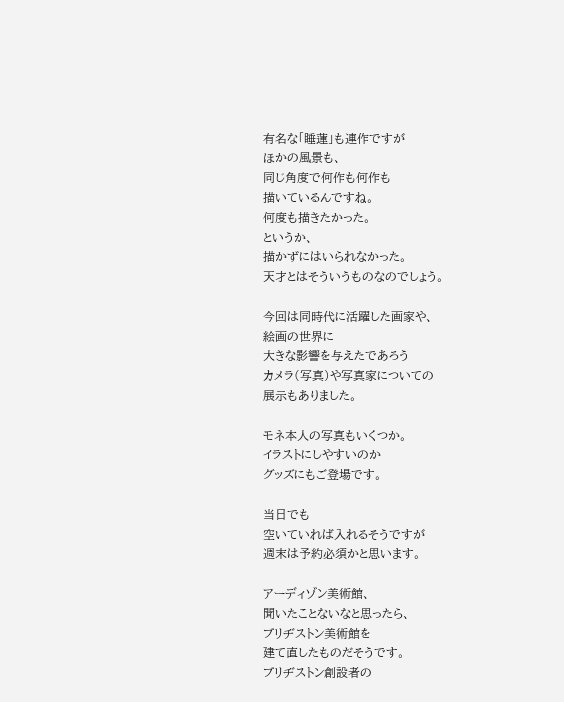有名な「睡蓮」も連作ですが
ほかの風景も、
同じ角度で何作も何作も
描いているんですね。
何度も描きたかった。
というか、
描かずにはいられなかった。
天才とはそういうものなのでしょう。

今回は同時代に活躍した画家や、
絵画の世界に
大きな影響を与えたであろう
カメラ(写真)や写真家についての
展示もありました。

モネ本人の写真もいくつか。
イラストにしやすいのか
グッズにもご登場です。

当日でも
空いていれば入れるそうですが
週末は予約必須かと思います。

アーディゾン美術館、
聞いたことないなと思ったら、
ブリヂストン美術館を
建て直したものだそうです。
ブリヂストン創設者の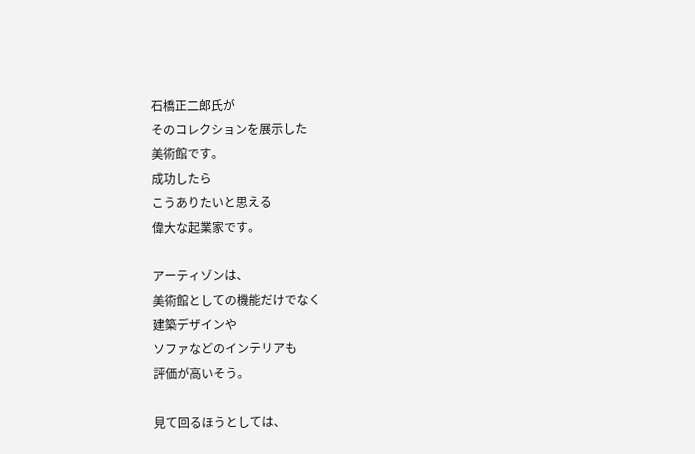石橋正二郎氏が
そのコレクションを展示した
美術館です。
成功したら
こうありたいと思える
偉大な起業家です。

アーティゾンは、
美術館としての機能だけでなく
建築デザインや
ソファなどのインテリアも
評価が高いそう。

見て回るほうとしては、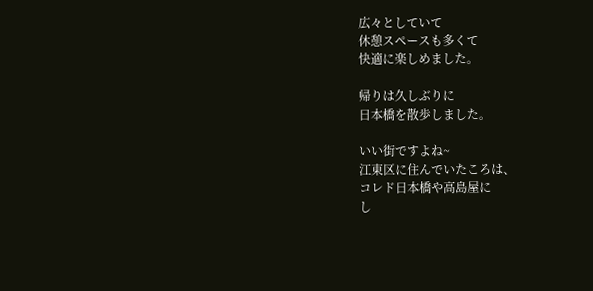広々としていて
休憩スペースも多くて
快適に楽しめました。

帰りは久しぶりに
日本橋を散歩しました。

いい街ですよね~
江東区に住んでいたころは、
コレド日本橋や高島屋に
し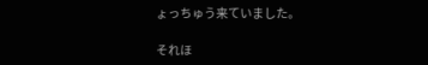ょっちゅう来ていました。

それほ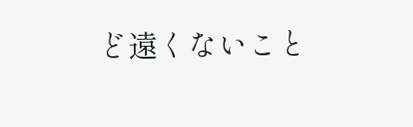ど遠くないこと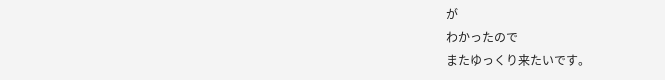が
わかったので
またゆっくり来たいです。